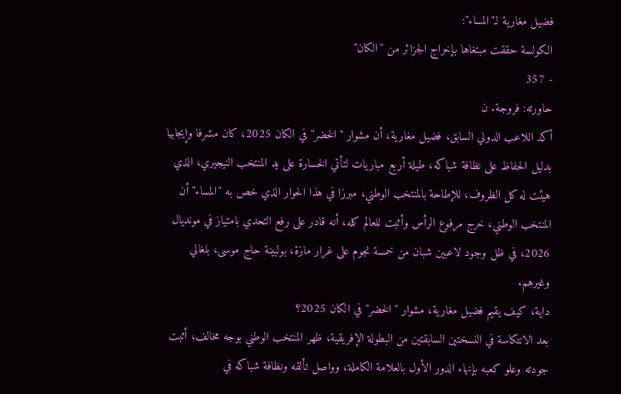فضيل مغارية لـ"المساء":
الكولسة حققت مبتغاها بإخراج الجزائر من "الكان"
- 357
حاورته: فروجة. ن
أكد اللاعب الدولي السابق، فضيل مغارية، أن مشوار "الخضر" في الكان 2025، كان مشرفا وإيجابيا بدليل الحفاظ على نظافة شباكه، طيلة أربع مباريات لتأتي الخسارة على يد المنتخب النيجيري، الذي هيئت له كل الظروف، للإطاحة بالمنتخب الوطني، مبرزا في هذا الحوار الذي خص به "المساء" أن المنتخب الوطني، خرج مرفوع الرأس وأثبت للعالم كله، أنه قادر على رفع التحدي بامتياز في مونديال 2026، في ظل وجود لاعبين شبان من خمسة نجوم على غرار مازة، بولبينة حاج موسى، بلغالي وغيرهم.
داية، كيف يقيم فضيل مغارية، مشوار "الخضر" في الكان 2025؟
بعد الانتكاسة في النسختين السابقتين من البطولة الإفريقية، ظهر المنتخب الوطني بوجه مخالف، أثبت جودته وعلو كعبه بإنهاء الدور الأول بالعلامة الكاملة، وواصل تألقه ونظافة شباكه في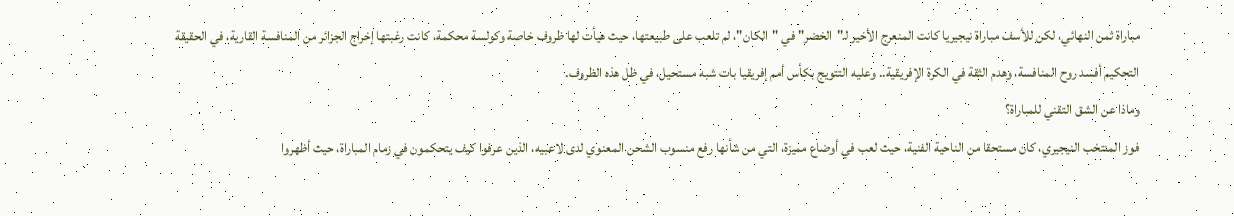مباراة ثمن النهائي، لكن للأسف مباراة نيجيريا كانت المنعرج الأخير لـ"الخضر" في "الكان"، لم تلعب على طبيعتها، حيث هيأت لها ظروف خاصة وكولسة محكمة، كانت رغبتها إخراج الجزائر من المنافسة القارية، في الحقيقة التحكيم أفسد روح المنافسة، وهدم الثقة في الكرة الإفريقية.. وعليه التتويج بكأس أمم إفريقيا بات شبه مستحيل، في ظل هذه الظروف.
وماذا عن الشق التقني للمباراة؟
فوز المنتخب النيجيري، كان مستحقا من الناحية الفنية، حيث لعب في أوضاع مميزة، التي من شأنها رفع منسوب الشحن المعنوي لدى لاعبيه، الذين عرفوا كيف يتحكمون في زمام المباراة، حيث أظهروا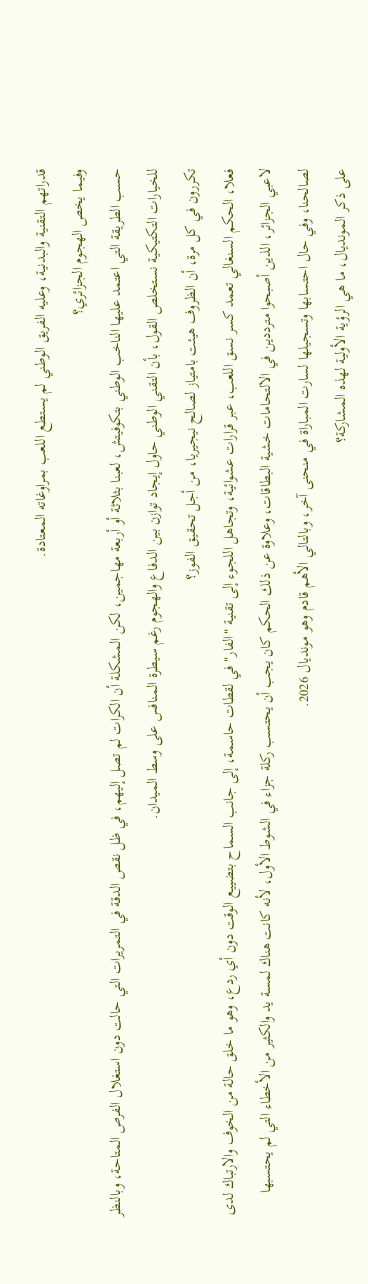قدراتهم التقنية والبدنية، وعليه الفريق الوطني لم يستطع اللعب بمراوغاته المعتادة.
وفيما يخص الهجوم الجزائري؟
حسب الطريقة التي اعتمد عليها الناخب الوطني بتكوفيتش، لعبنا بثلاثة أو أربعة مهاجمين، لكن المشكلة أن الكرات لم تصل إليهم، في ظل نقص الدقة في التمريرات التي حالت دون استغلال الفرص المتاحة، وبالنظر للخيارات التكتيكية نستخلص القول، بأن التقني الوطني حاول إيجاد توازن بين الدفاع والهجوم رغم سيطرة المنافس على وسط الميدان.
تكررون في كل مرة، أن الظروف هيئت بامتياز لصالح نيجيريا، من أجل تحقيق الفوز؟
فعلا، الحكم السنغالي تعمد كسر نسق اللعب، عبر قرارات عشوائية، وتجاهل اللجوء إلى تقنية "الفار" في لقطات حاسمة، إلى جانب السماح بتضييع الوقت دون أي ردع، وهو ما خلق حالة من الخوف والارتباك لدى لاعبي الجزائر، الذين أصبحوا مترددين في الالتحامات خشية البطاقات، وعلاوة عن ذلك الحكم كان يجب أن يحتسب ركلة جزاء في الشوط الأول، لأنه كانت هناك لمسة يد والكثير من الأخطاء التي لم يحتسبها لصالحنا، وفي حال احتسابها وتسجيلها لسارت المباراة في منحنى آخر، وبالتالي الأهم قادم وهو مونديال 2026.
على ذكر المونديال، ما هي الرؤية الأولية لهذه المشاركة؟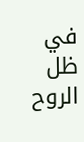في ظل الروح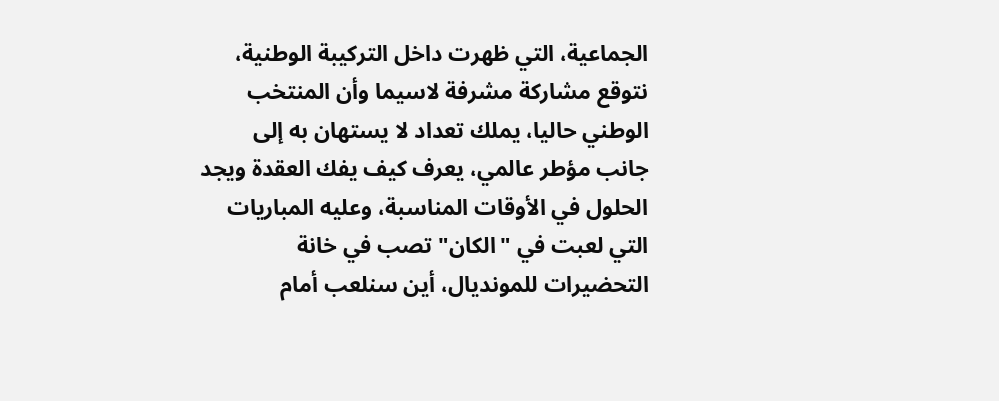الجماعية، التي ظهرت داخل التركيبة الوطنية، نتوقع مشاركة مشرفة لاسيما وأن المنتخب الوطني حاليا، يملك تعداد لا يستهان به إلى جانب مؤطر عالمي، يعرف كيف يفك العقدة ويجد الحلول في الأوقات المناسبة، وعليه المباريات التي لعبت في "الكان" تصب في خانة التحضيرات للمونديال، أين سنلعب أمام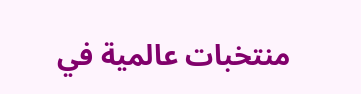منتخبات عالمية في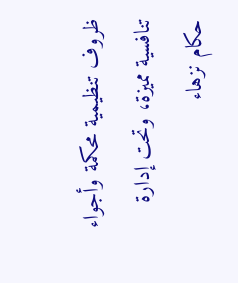ظروف تنظيمية محكمة وأجواء تنافسية مميزة، وتحت إدارة حكام نزهاء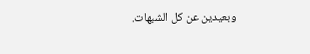وبعيدين عن كل الشبهات.